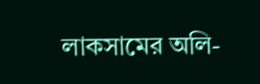লাকসামের অলি-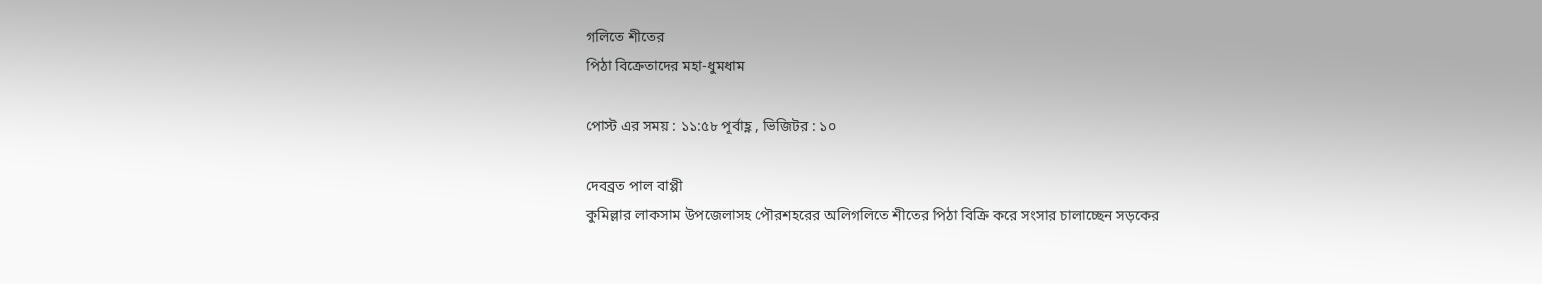গলিতে শীতের
পিঠা বিক্রেতাদের মহা-ধুমধাম

পোস্ট এর সময় : ১১:৫৮ পূর্বাহ্ণ , ভিজিটর : ১০

দেবব্রত পাল বাপ্পী
কুমিল্লার লাকসাম উপজেলাসহ পৌরশহরের অলিগলিতে শীতের পিঠা বিক্রি করে সংসার চালাচ্ছেন সড়কের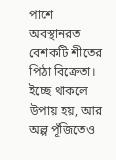পাশে অবস্থানরত বেশকটি শীতের পিঠা বিক্রেতা। ইচ্ছে থাকলে উপায় হয়, আর অল্প পূঁজিতেও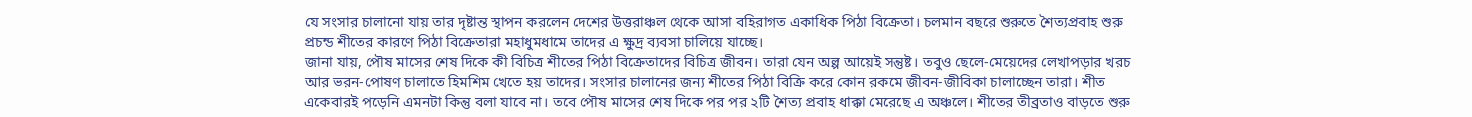যে সংসার চালানো যায় তার দৃষ্টান্ত স্থাপন করলেন দেশের উত্তরাঞ্চল থেকে আসা বহিরাগত একাধিক পিঠা বিক্রেতা। চলমান বছরে শুরুতে শৈত্যপ্রবাহ শুরু প্রচন্ড শীতের কারণে পিঠা বিক্রেতারা মহাধুমধামে তাদের এ ক্ষুদ্র ব্যবসা চালিয়ে যাচ্ছে।
জানা যায়, পৌষ মাসের শেষ দিকে কী বিচিত্র শীতের পিঠা বিক্রেতাদের বিচিত্র জীবন। তারা যেন অল্প আয়েই সন্তুষ্ট। তবুও ছেলে-মেয়েদের লেখাপড়ার খরচ আর ভরন-পোষণ চালাতে হিমশিম খেতে হয় তাদের। সংসার চালানের জন্য শীতের পিঠা বিক্রি করে কোন রকমে জীবন-জীবিকা চালাচ্ছেন তারা। শীত একেবারই পড়েনি এমনটা কিন্তু বলা যাবে না। তবে পৌষ মাসের শেষ দিকে পর পর ২টি শৈত্য প্রবাহ ধাক্কা মেরেছে এ অঞ্চলে। শীতের তীব্রতাও বাড়তে শুরু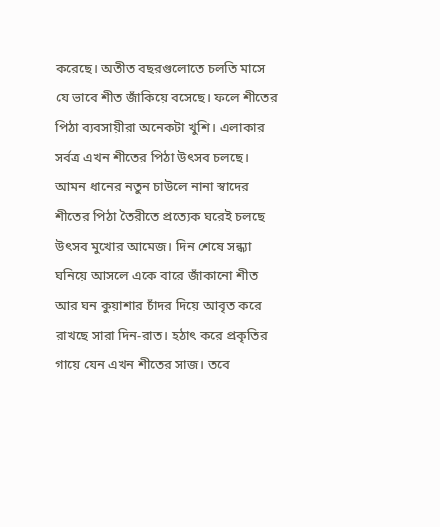করেছে। অতীত বছরগুলোতে চলতি মাসে যে ভাবে শীত জাঁকিয়ে বসেছে। ফলে শীতের পিঠা ব্যবসায়ীরা অনেকটা খুশি। এলাকার সর্বত্র এখন শীতের পিঠা উৎসব চলছে। আমন ধানের নতুন চাউলে নানা স্বাদের শীতের পিঠা তৈরীতে প্রত্যেক ঘরেই চলছে উৎসব মুখোর আমেজ। দিন শেষে সন্ধ্যা ঘনিয়ে আসলে একে বারে জাঁকানো শীত আর ঘন কুয়াশার চাঁদর দিয়ে আবৃত করে রাখছে সারা দিন-রাত। হঠাৎ করে প্রকৃতির গায়ে যেন এখন শীতের সাজ। তবে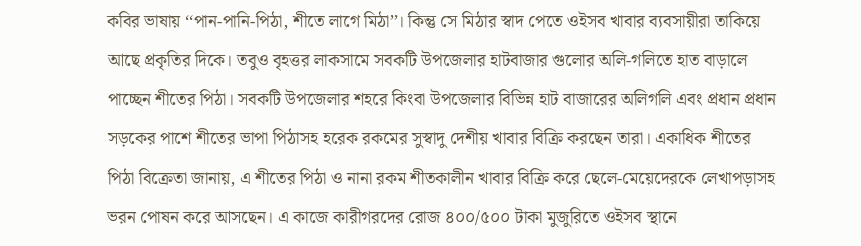কবির ভাষায় ‘‘পান-পানি-পিঠা, শীতে লাগে মিঠা’’। কিন্তু সে মিঠার স্বাদ পেতে ওইসব খাবার ব্যবসায়ীরা তাকিয়ে আছে প্রকৃতির দিকে। তবুও বৃহত্তর লাকসামে সবকটি উপজেলার হাটবাজার গুলোর অলি-গলিতে হাত বাড়ালে পাচ্ছেন শীতের পিঠা। সবকটি উপজেলার শহরে কিংবা উপজেলার বিভিন্ন হাট বাজারের অলিগলি এবং প্রধান প্রধান সড়কের পাশে শীতের ভাপা পিঠাসহ হরেক রকমের সুস্বাদু দেশীয় খাবার বিক্রি করছেন তারা। একাধিক শীতের পিঠা বিক্রেতা জানায়, এ শীতের পিঠা ও নানা রকম শীতকালীন খাবার বিক্রি করে ছেলে-মেয়েদেরকে লেখাপড়াসহ ভরন পোষন করে আসছেন। এ কাজে কারীগরদের রোজ ৪০০/৫০০ টাকা মুজুরিতে ওইসব স্থানে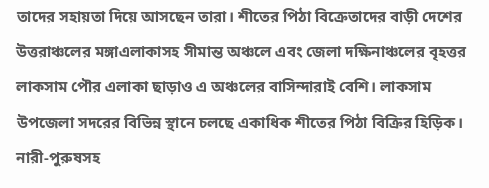তাদের সহায়তা দিয়ে আসছেন তারা। শীতের পিঠা বিক্রেতাদের বাড়ী দেশের উত্তরাঞ্চলের মঙ্গাএলাকাসহ সীমান্ত অঞ্চলে এবং জেলা দক্ষিনাঞ্চলের বৃহত্তর লাকসাম পৌর এলাকা ছাড়াও এ অঞ্চলের বাসিন্দারাই বেশি। লাকসাম উপজেলা সদরের বিভিন্ন স্থানে চলছে একাধিক শীতের পিঠা বিক্রির হিড়িক। নারী-পুরুষসহ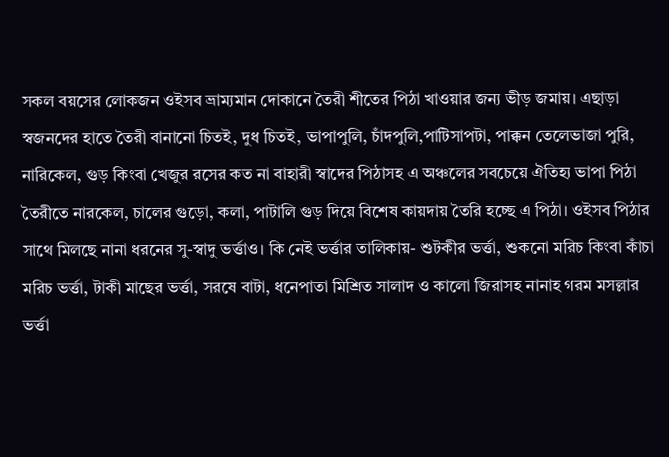সকল বয়সের লোকজন ওইসব ভ্রাম্যমান দোকানে তৈরী শীতের পিঠা খাওয়ার জন্য ভীড় জমায়। এছাড়া স্বজনদের হাতে তৈরী বানানো চিতই, দুধ চিতই, ভাপাপুলি, চাঁদপুলি,পাটিসাপটা, পাক্কন তেলেভাজা পুরি, নারিকেল, গুড় কিংবা খেজুর রসের কত না বাহারী স্বাদের পিঠাসহ এ অঞ্চলের সবচেয়ে ঐতিহ্য ভাপা পিঠা তৈরীতে নারকেল, চালের গুড়ো, কলা, পাটালি গুড় দিয়ে বিশেষ কায়দায় তৈরি হচ্ছে এ পিঠা। ওইসব পিঠার সাথে মিলছে নানা ধরনের সু-স্বাদু ভর্ত্তাও। কি নেই ভর্ত্তার তালিকায়- শুটকীর ভর্ত্তা, শুকনো মরিচ কিংবা কাঁচা মরিচ ভর্ত্তা, টাকী মাছের ভর্ত্তা, সরষে বাটা, ধনেপাতা মিশ্রিত সালাদ ও কালো জিরাসহ নানাহ গরম মসল্লার ভর্ত্তা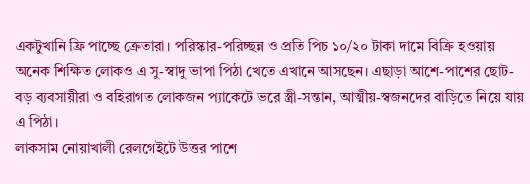একটুখানি ফ্রি পাচ্ছে ক্রেতারা। পরিস্কার-পরিচ্ছন্ন ও প্রতি পিচ ১০/২০ টাকা দামে বিক্রি হওয়ায় অনেক শিক্ষিত লোকও এ সু-স্বাদু ভাপা পিঠা খেতে এখানে আসছেন। এছাড়া আশে-পাশের ছোট-বড় ব্যবসায়ীরা ও বহিরাগত লোকজন প্যাকেটে ভরে স্ত্রী-সন্তান, আত্মীয়-স্বজনদের বাড়িতে নিয়ে যায় এ পিঠা।
লাকসাম নোয়াখালী রেলগেইটে উত্তর পাশে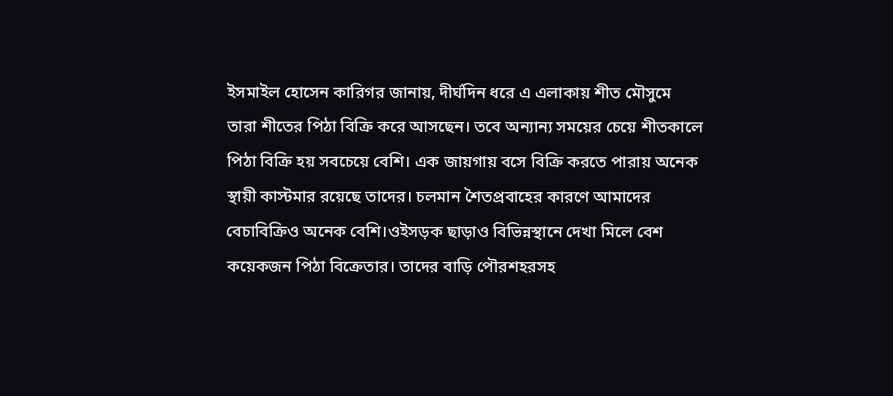ইসমাইল হোসেন কারিগর জানায়, দীর্ঘদিন ধরে এ এলাকায় শীত মৌসুমে তারা শীতের পিঠা বিক্রি করে আসছেন। তবে অন্যান্য সময়ের চেয়ে শীতকালে পিঠা বিক্রি হয় সবচেয়ে বেশি। এক জায়গায় বসে বিক্রি করতে পারায় অনেক স্থায়ী কাস্টমার রয়েছে তাদের। চলমান শৈতপ্রবাহের কারণে আমাদের বেচাবিক্রিও অনেক বেশি।ওইসড়ক ছাড়াও বিভিন্নস্থানে দেখা মিলে বেশ কয়েকজন পিঠা বিক্রেতার। তাদের বাড়ি পৌরশহরসহ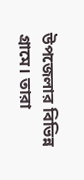উপজেলার বিভিন্ন গ্রামে। তারা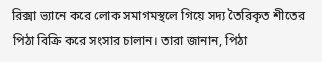রিক্সা ভ্যানে করে লোক সমাগমস্থলে গিয়ে সদ্য তৈরিকৃত শীতের পিঠা বিক্রি করে সংসার চালান। তারা জানান, পিঠা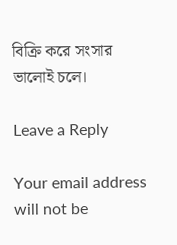বিক্রি করে সংসার ভালোই চলে।

Leave a Reply

Your email address will not be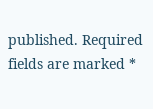published. Required fields are marked *